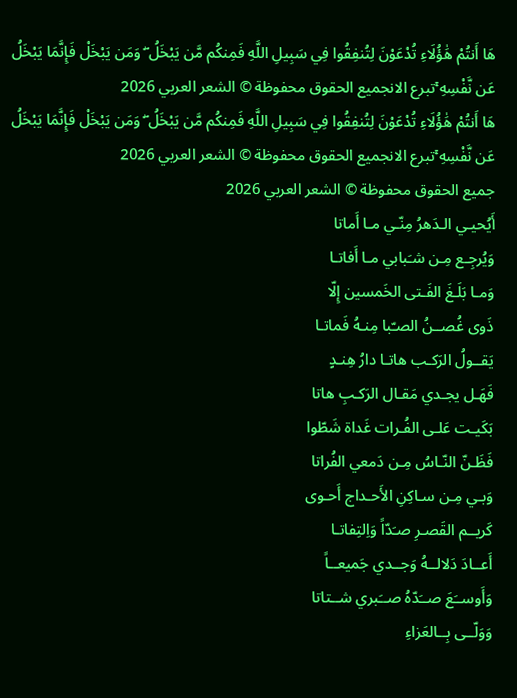هَا أَنتُمْ هَٰؤُلَاءِ تُدْعَوْنَ لِتُنفِقُوا فِي سَبِيلِ اللَّهِ فَمِنكُم مَّن يَبْخَلُ ۖ وَمَن يَبْخَلْ فَإِنَّمَا يَبْخَلُ عَن نَّفْسِهِ ۚتبرع الانجميع الحقوق محفوظة © الشعر العربي 2026
هَا أَنتُمْ هَٰؤُلَاءِ تُدْعَوْنَ لِتُنفِقُوا فِي سَبِيلِ اللَّهِ فَمِنكُم مَّن يَبْخَلُ ۖ وَمَن يَبْخَلْ فَإِنَّمَا يَبْخَلُ عَن نَّفْسِهِ ۚتبرع الانجميع الحقوق محفوظة © الشعر العربي 2026
جميع الحقوق محفوظة © الشعر العربي 2026
أَيُحيـي الـدَهرُ مِنّـي مـا أَماتا
وَيُرجِـع مِـن شـَبابي مـا أَفاتـا
وَمـا بَلَـغَ الفَـتى الخَمسين إِلّا
ذَوى غُصــنُ الصـّبا مِنـهُ فَماتـا
يَقــولُ الرَكـب هاتـا دارُ هِنـدٍ
فَهَـل يجـدي مَقـال الرَكـبِ هاتا
بَكَيـت عَلـى الفُـرات غَداة شَطّوا
فَظَـنّ النّـاسُ مِـن دَمعي الفُراتا
وَبـي مِـن سـاكِنِ الأَحـداج أَحـوى
كَريــم القَصـرِ صـَدّاً وَاِلتِفاتـا
أَعــادَ دَلالــهُ وَجــدي جَميعــاً
وَأَوســَعَ صــَدّهُ صــَبري شــتاتا
وَوَلّــى بِــالعَزاءِ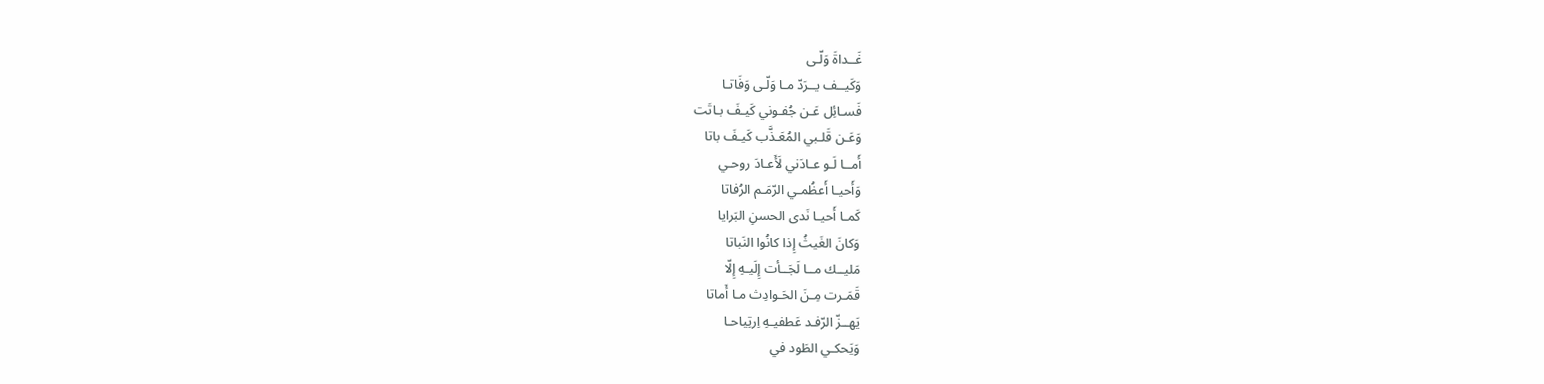غَــداةَ وَلّـى
وَكَيــف يــرَدّ مـا وَلّـى وَفَاتـا
فَسـائِل عَـن جُفـوني كَيـفَ بـاتَت
وَعَـن قَلـبي المُعَـذَّب كَيـفَ باتا
أَمــا لَـو عـادَني لَأَعـادَ روحـي
وَأَحيـا أَعظُمـي الرّمَـم الرُفاتا
كَمـا أَحيـا نَدى الحسنِ البَرايا
وَكانَ الغَيثُ إِذا كانُوا النَباتا
مَليــك مــا لَجَــأت إِلَيـهِ إِلّا
قَمَـرت مِـنَ الحَـوادِث مـا أَماتا
يَهــزّ الرّفـد عَطفيـهِ اِرتِياحـا
وَيَحكـي الطَود في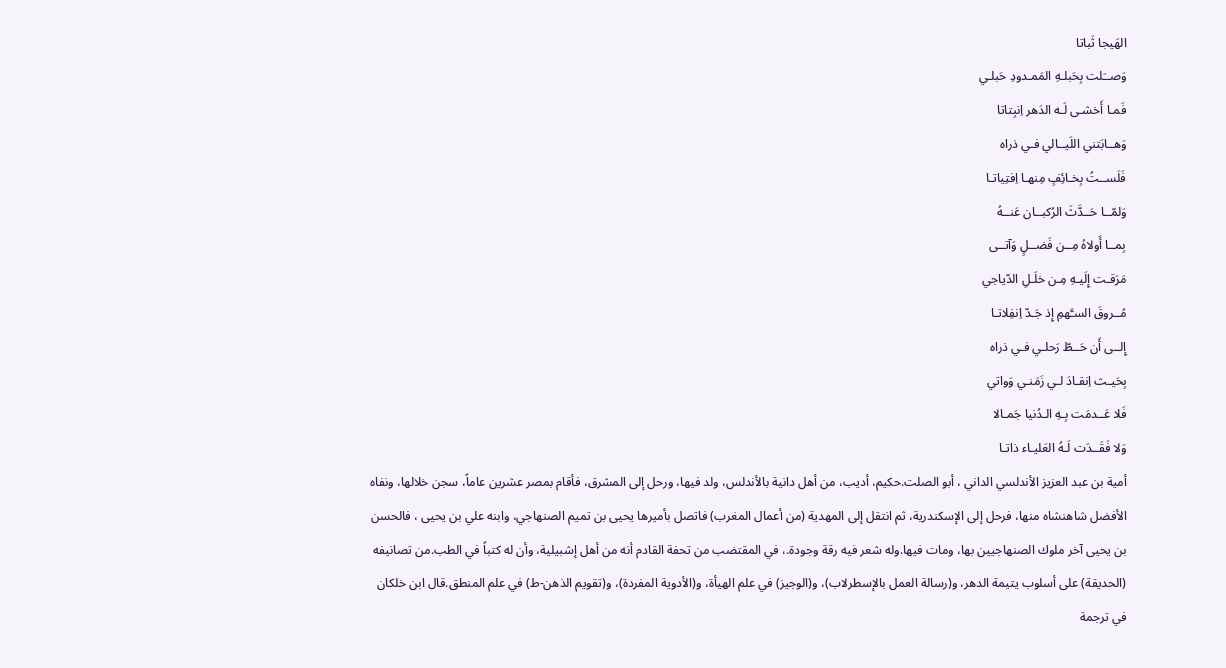الهَيجا ثَباتا
وَصــَلت بِحَبلـهِ المَمـدودِ حَبلـي
فَمـا أَخشـى لَـه الدَهر اِنبِتاتا
وَهــابَتني اللَيــالي فـي ذراه
فَلَســتُ بِخـائِفٍ مِنهـا اِفتِياتـا
وَلمّــا حَــدَّثَ الرُكبــان عَنــهُ
بِمــا أَولاهُ مِــن فَضــلٍ وَآتــى
مَرَقـت إِلَيـهِ مِـن خلَـلِ الدّياجي
مُــروقَ السـَّهمِ إِذ جَـدّ اِنفِلاتـا
إِلــى أَن حَــطّ رَحلـي فـي ذراه
بِحَيـث اِنقـادَ لـي زَمَنـي وَواتي
فَلا عَــدمَت بِـهِ الـدُنيا جَمـالا
وَلا فَقَــدَت لَـهُ العَليـاء ذاتـا
أمية بن عبد العزيز الأندلسي الداني ، أبو الصلت.حكيم، أديب، من أهل دانية بالأندلس، ولد فيها، ورحل إلى المشرق، فأقام بمصر عشرين عاماً، سجن خلالها، ونفاه الأفضل شاهنشاه منها، فرحل إلى الإسكندرية، ثم انتقل إلى المهدية (من أعمال المغرب) فاتصل بأميرها يحيى بن تميم الصنهاجي، وابنه علي بن يحيى ، فالحسن بن يحيى آخر ملوك الصنهاجيين بها، ومات فيها.وله شعر فيه رقة وجودة.، في المقتضب من تحفة القادم أنه من أهل إشبيلية، وأن له كتباً في الطب.من تصانيفه (الحديقة) على أسلوب يتيمة الدهر، و(رسالة العمل بالإسطرلاب)، و(الوجيز) في علم الهيأة، و(الأدوية المفردة)، و(تقويم الذهن-ط) في علم المنطق.قال ابن خلكان في ترجمة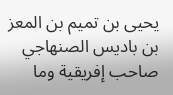يحيى بن تميم بن المعز بن باديس الصنهاجي صاحب إفريقية وما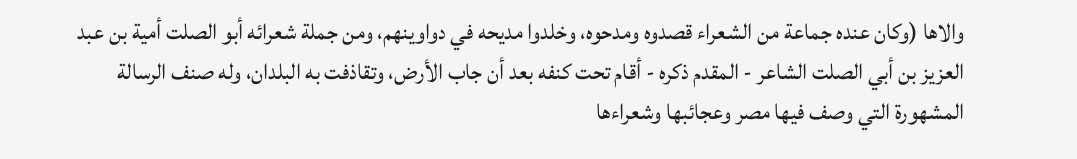والاها (وكان عنده جماعة من الشعراء قصدوه ومدحوه، وخلدوا مديحه في دواوينهم، ومن جملة شعرائه أبو الصلت أمية بن عبد العزيز بن أبي الصلت الشاعر - المقدم ذكره - أقام تحت كنفه بعد أن جاب الأرض، وتقاذفت به البلدان، وله صنف الرسالة المشهورة التي وصف فيها مصر وعجائبها وشعراءها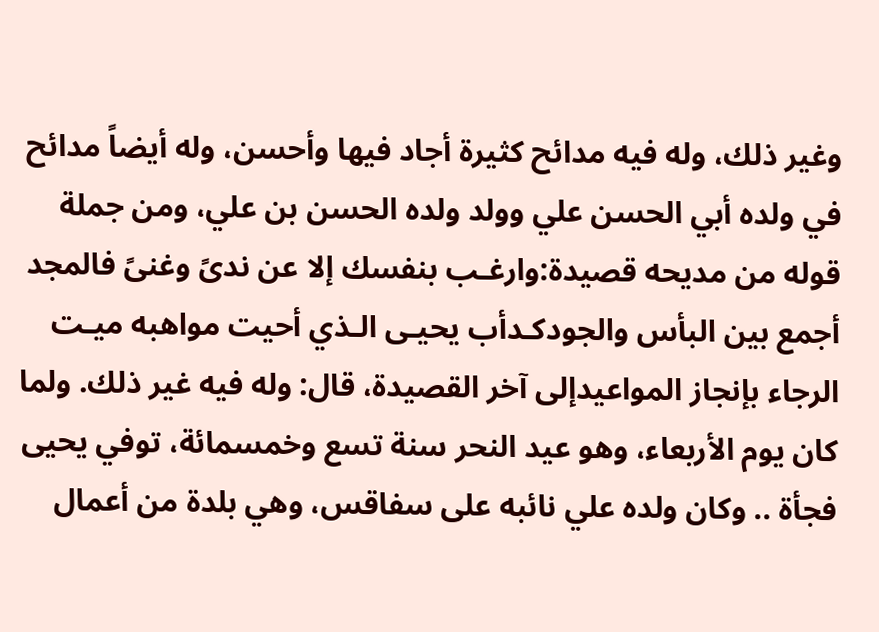وغير ذلك، وله فيه مدائح كثيرة أجاد فيها وأحسن، وله أيضاً مدائح في ولده أبي الحسن علي وولد ولده الحسن بن علي، ومن جملة قوله من مديحه قصيدة:وارغـب بنفسك إلا عن ندىً وغنىً فالمجد أجمع بين البأس والجودكـدأب يحيـى الـذي أحيت مواهبه ميـت الرجاء بإنجاز المواعيدإلى آخر القصيدة، قال: وله فيه غير ذلك. ولما كان يوم الأربعاء، وهو عيد النحر سنة تسع وخمسمائة، توفي يحيى فجأة .. وكان ولده علي نائبه على سفاقس، وهي بلدة من أعمال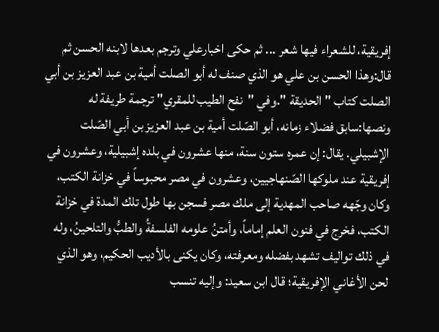إفريقية، للشعراء فيها شعر ... ثم حكى اخبارعلي وترجم بعدها لابنه الحسن ثم قال:وهذا الحسن بن علي هو الذي صنف له أبو الصلت أمية بن عبد العزيز بن أبي الصلت كتاب " الحديقة ".وفي "نفح الطيب للمقري" ترجمة طريفة له ونصها:سابق فضلاء زمانه، أبو الصّلت أمية بن عبد العزيز بن أبي الصّلت الإشبيلي. يقال: إن عمره ستون سنة، منها عشرون في بلده إشبيلية، وعشرون في إفريقية عند ملوكها الصّنهاجيين، وعشرون في مصر محبوساً في خزانة الكتب، وكان وجّهه صاحب المهدية إلى ملك مصر فسجن بها طول تلك المدة في خزانة الكتب، فخرج في فنون العلم إماماً، وأمتنُ علومه الفلسفةُ والطبُّ والتلحينُ، وله في ذلك تواليف تشهد بفضله ومعرفته، وكان يكنى بالأديب الحكيم، وهو الذي لحن الأغاني الإفريقية؛ قال ابن سعيد: وإليه تنسب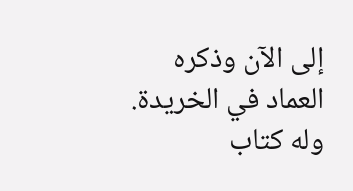إلى الآن وذكره العماد في الخريدة. وله كتاب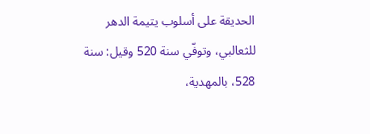الحديقة على أسلوب يتيمة الدهر للثعالبي، وتوفّي سنة 520 وقيل: سنة 528، بالمهدية،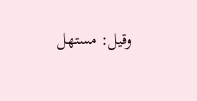وقيل: مستهل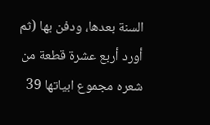السنة بعدها، ودفن بها (ثم أورد أربع عشرة قطعة من شعره مجموع ابياتها 39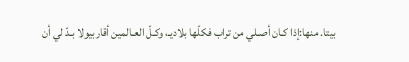بيتا. منها:إذا كـان أصـلي من تراب فكلّها بلاديـ، وكـلّ العـالمين أقاربيولا بـدّ لي أن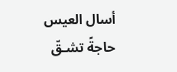أسال العيس حاجةً تشـقّ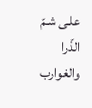علـى شـمّ الذّرا والغوارب